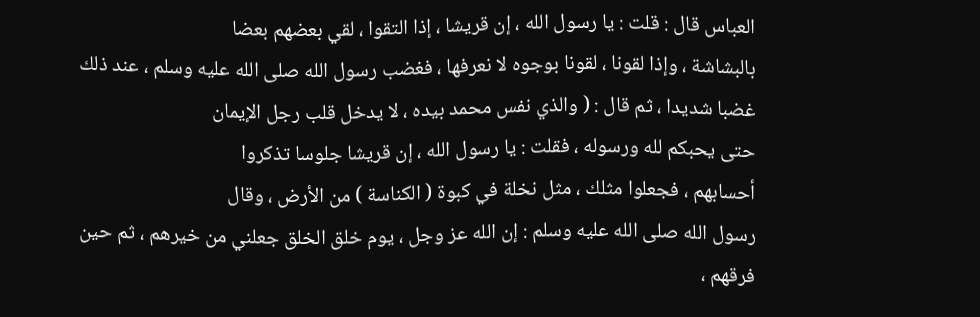العباس قال : قلت : يا رسول الله ، إن قريشا ، إذا التقوا ، لقي بعضهم بعضا
بالبشاشة ، وإذا لقونا ، لقونا بوجوه لا نعرفها ، فغضب رسول الله صلى الله عليه وسلم ، عند ذلك
غضبا شديدا ، ثم قال : ( والذي نفس محمد بيده ، لا يدخل قلب رجل الإيمان
حتى يحبكم لله ورسوله ، فقلت : يا رسول الله ، إن قريشا جلوسا تذكروا
أحسابهم ، فجعلوا مثلك ، مثل نخلة في كبوة ( الكناسة ) من الأرض ، وقال
رسول الله صلى الله عليه وسلم : إن الله عز وجل ، يوم خلق الخلق جعلني من خيرهم ، ثم حين
فرقهم ،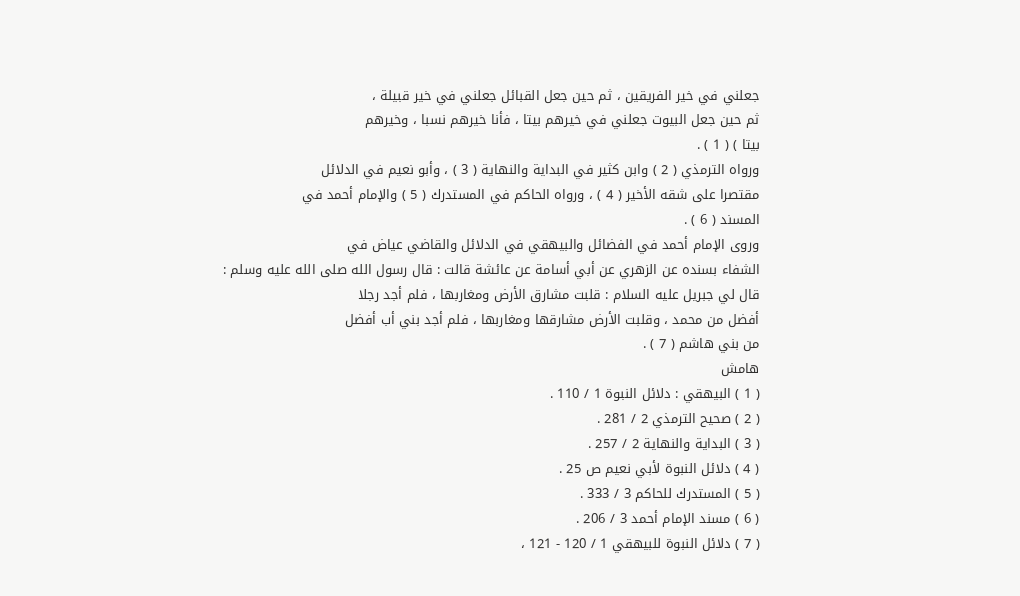جعلني في خير الفريقين ، ثم حين جعل القبائل جعلني في خير قبيلة ،
ثم حين جعل البيوت جعلني في خيرهم بيتا ، فأنا خيرهم نسبا ، وخيرهم
بيتا ) ( 1 ) .
ورواه الترمذي ( 2 ) وابن كثير في البداية والنهاية ( 3 ) ، وأبو نعيم في الدلائل
مقتصرا على شقه الأخير ( 4 ) ، ورواه الحاكم في المستدرك ( 5 ) والإمام أحمد في
المسند ( 6 ) .
وروى الإمام أحمد في الفضائل والبيهقي في الدلائل والقاضي عياض في
الشفاء بسنده عن الزهري عن أبي أسامة عن عائشة قالت : قال رسول الله صلى الله عليه وسلم :
قال لي جبريل عليه السلام : قلبت مشارق الأرض ومغاربها ، فلم أجد رجلا
أفضل من محمد ، وقلبت الأرض مشارقها ومغاربها ، فلم أجد بني أب أفضل
من بني هاشم ( 7 ) .
هامش
( 1 ) البيهقي : دلائل النبوة 1 / 110 .
( 2 ) صحيح الترمذي 2 / 281 .
( 3 ) البداية والنهاية 2 / 257 .
( 4 ) دلائل النبوة لأبي نعيم ص 25 .
( 5 ) المستدرك للحاكم 3 / 333 .
( 6 ) مسند الإمام أحمد 3 / 206 .
( 7 ) دلائل النبوة للبيهقي 1 / 120 - 121 ،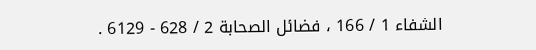الشفاء 1 / 166 ، فضائل الصحابة 2 / 628 - 6129 .